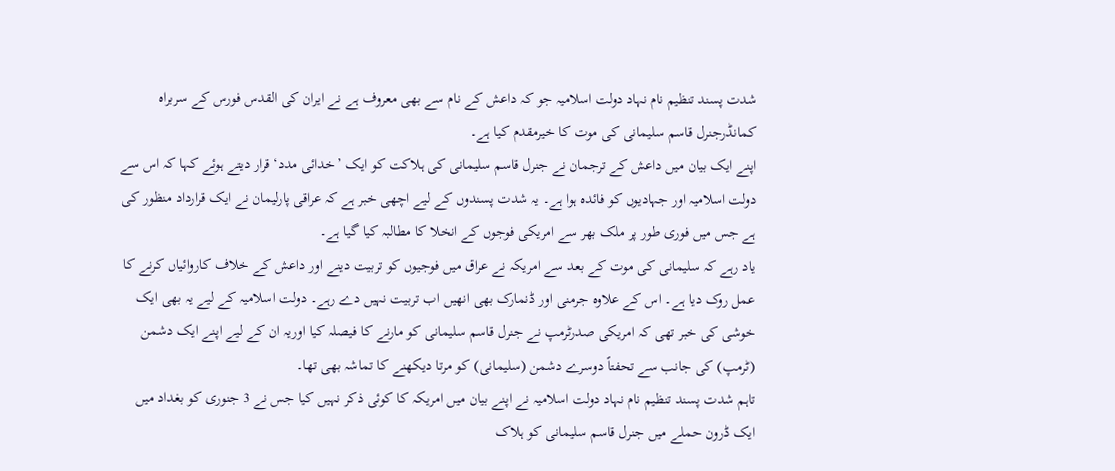شدت پسند تنظیم نام نہاد دولت اسلامیہ جو کہ داعش کے نام سے بھی معروف ہے نے ایران کی القدس فورس کے سربراہ کمانڈرجنرل قاسم سلیمانی کی موت کا خیرمقدم کیا ہے۔
اپنے ایک بیان میں داعش کے ترجمان نے جنرل قاسم سلیمانی کی ہلاکت کو ایک ’خدائی مدد‘ قرار دیتے ہوئے کہا کہ اس سے دولت اسلامیہ اور جہادیوں کو فائدہ ہوا ہے۔ یہ شدت پسندوں کے لیے اچھی خبر ہے کہ عراقی پارلیمان نے ایک قرارداد منظور کی ہے جس میں فوری طور پر ملک بھر سے امریکی فوجوں کے انخلا کا مطالبہ کیا گیا ہے۔
یاد رہے کہ سلیمانی کی موت کے بعد سے امریکہ نے عراق میں فوجیوں کو تربیت دینے اور داعش کے خلاف کاروائیاں کرنے کا عمل روک دیا ہے۔ اس کے علاوہ جرمنی اور ڈنمارک بھی انھیں اب تربیت نہیں دے رہے۔ دولت اسلامیہ کے لیے یہ بھی ایک خوشی کی خبر تھی کہ امریکی صدرٹرمپ نے جنرل قاسم سلیمانی کو مارنے کا فیصلہ کیا اوریہ ان کے لیے اپنے ایک دشمن (ٹرمپ) کی جانب سے تحفتاً دوسرے دشمن (سلیمانی) کو مرتا دیکھنے کا تماشہ بھی تھا۔
تاہم شدت پسند تنظیم نام نہاد دولت اسلامیہ نے اپنے بیان میں امریکہ کا کوئی ذکر نہیں کیا جس نے 3 جنوری کو بغداد میں ایک ڈرون حملے میں جنرل قاسم سلیمانی کو ہلاک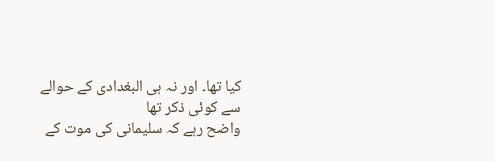کیا تھا۔ اور نہ ہی البغدادی کے حوالے سے کوئی ذکر تھا
واضح رہے کہ سلیمانی کی موت کے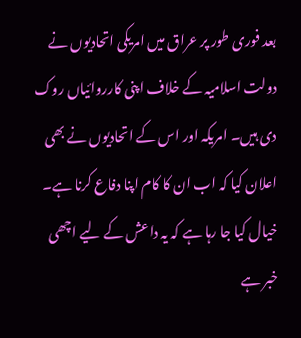بعد فوری طور پر عراق میں امریکی اتحادیوں نے دولت اسلامیہ کے خلاف اپنی کارروائیاں روک دی ہیں۔ امریکہ اور اس کے اتحادیوں نے بھی اعلان کیا کہ اب ان کا کام اپنا دفاع کرنا ہے۔ خیال کیا جا رہا ہے کہ یہ داعش کے لیے اچھی خبر ہے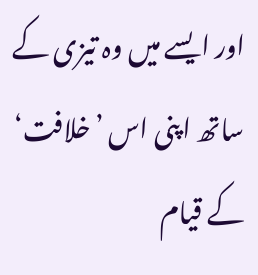اور ایسے میں وہ تیزی کے ساتھ اپنی اس ’خلافت‘ کے قیام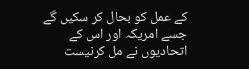کے عمل کو بحال کر سکیں گے جسے امریکہ اور اس کے اتحادیوں نے مل کرنیست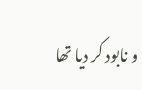و نابود کر دیا تھا